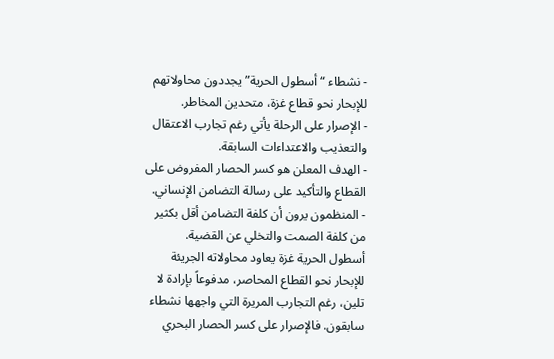- نشطاء “أسطول الحرية” يجددون محاولاتهم للإبحار نحو قطاع غزة، متحدين المخاطر.
- الإصرار على الرحلة يأتي رغم تجارب الاعتقال والتعذيب والاعتداءات السابقة.
- الهدف المعلن هو كسر الحصار المفروض على القطاع والتأكيد على رسالة التضامن الإنساني.
- المنظمون يرون أن كلفة التضامن أقل بكثير من كلفة الصمت والتخلي عن القضية.
أسطول الحرية غزة يعاود محاولاته الجريئة للإبحار نحو القطاع المحاصر، مدفوعاً بإرادة لا تلين، رغم التجارب المريرة التي واجهها نشطاء سابقون. فالإصرار على كسر الحصار البحري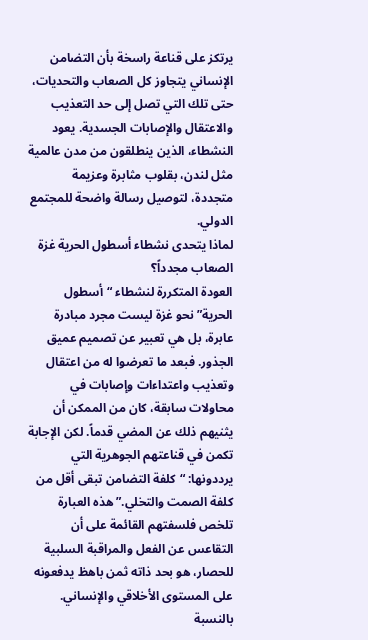يرتكز على قناعة راسخة بأن التضامن الإنساني يتجاوز كل الصعاب والتحديات، حتى تلك التي تصل إلى حد التعذيب والاعتقال والإصابات الجسدية. يعود النشطاء، الذين ينطلقون من مدن عالمية مثل لندن، بقلوب مثابرة وعزيمة متجددة، لتوصيل رسالة واضحة للمجتمع الدولي.
لماذا يتحدى نشطاء أسطول الحرية غزة الصعاب مجدداً؟
العودة المتكررة لنشطاء “أسطول الحرية” نحو غزة ليست مجرد مبادرة عابرة، بل هي تعبير عن تصميم عميق الجذور. فبعد ما تعرضوا له من اعتقال وتعذيب واعتداءات وإصابات في محاولات سابقة، كان من الممكن أن يثنيهم ذلك عن المضي قدماً. لكن الإجابة تكمن في قناعتهم الجوهرية التي يرددونها: “كلفة التضامن تبقى أقل من كلفة الصمت والتخلي.” هذه العبارة تلخص فلسفتهم القائمة على أن التقاعس عن الفعل والمراقبة السلبية للحصار، هو بحد ذاته ثمن باهظ يدفعونه على المستوى الأخلاقي والإنساني.
بالنسبة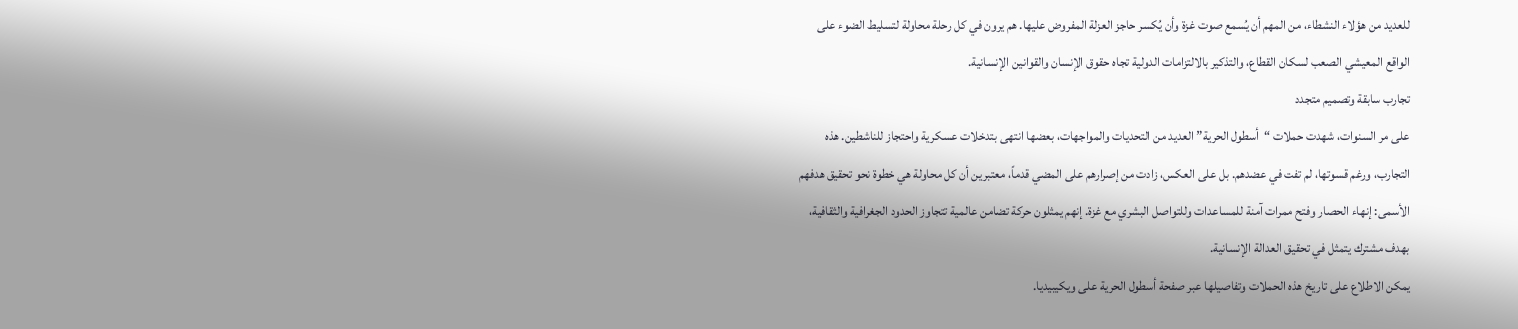للعديد من هؤلاء النشطاء، من المهم أن يُسمع صوت غزة وأن يُكسر حاجز العزلة المفروض عليها. هم يرون في كل رحلة محاولة لتسليط الضوء على الواقع المعيشي الصعب لسكان القطاع، والتذكير بالالتزامات الدولية تجاه حقوق الإنسان والقوانين الإنسانية.
تجارب سابقة وتصميم متجدد
على مر السنوات، شهدت حملات “أسطول الحرية” العديد من التحديات والمواجهات، بعضها انتهى بتدخلات عسكرية واحتجاز للناشطين. هذه التجارب، ورغم قسوتها، لم تفت في عضدهم. بل على العكس، زادت من إصرارهم على المضي قدماً، معتبرين أن كل محاولة هي خطوة نحو تحقيق هدفهم الأسمى: إنهاء الحصار وفتح ممرات آمنة للمساعدات وللتواصل البشري مع غزة. إنهم يمثلون حركة تضامن عالمية تتجاوز الحدود الجغرافية والثقافية، بهدف مشترك يتمثل في تحقيق العدالة الإنسانية.
يمكن الاطلاع على تاريخ هذه الحملات وتفاصيلها عبر صفحة أسطول الحرية على ويكيبيديا.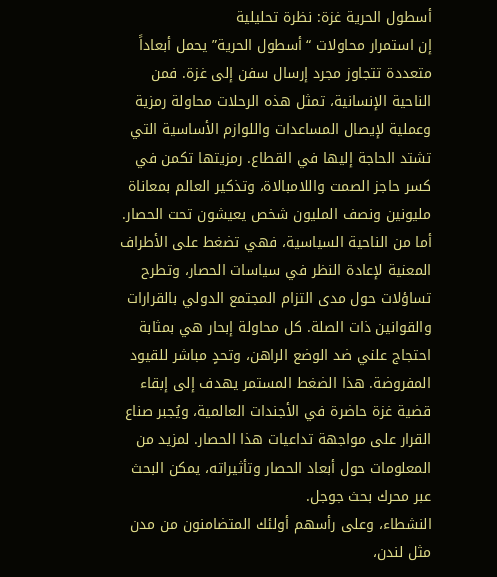أسطول الحرية غزة: نظرة تحليلية
إن استمرار محاولات “أسطول الحرية” يحمل أبعاداً متعددة تتجاوز مجرد إرسال سفن إلى غزة. فمن الناحية الإنسانية، تمثل هذه الرحلات محاولة رمزية وعملية لإيصال المساعدات واللوازم الأساسية التي تشتد الحاجة إليها في القطاع. رمزيتها تكمن في كسر حاجز الصمت واللامبالاة، وتذكير العالم بمعاناة مليونين ونصف المليون شخص يعيشون تحت الحصار.
أما من الناحية السياسية، فهي تضغط على الأطراف المعنية لإعادة النظر في سياسات الحصار، وتطرح تساؤلات حول مدى التزام المجتمع الدولي بالقرارات والقوانين ذات الصلة. كل محاولة إبحار هي بمثابة احتجاج علني ضد الوضع الراهن، وتحدٍ مباشر للقيود المفروضة. هذا الضغط المستمر يهدف إلى إبقاء قضية غزة حاضرة في الأجندات العالمية، ويُجبر صناع القرار على مواجهة تداعيات هذا الحصار. لمزيد من المعلومات حول أبعاد الحصار وتأثيراته، يمكن البحث عبر محرك بحث جوجل.
النشطاء، وعلى رأسهم أولئك المتضامنون من مدن مثل لندن،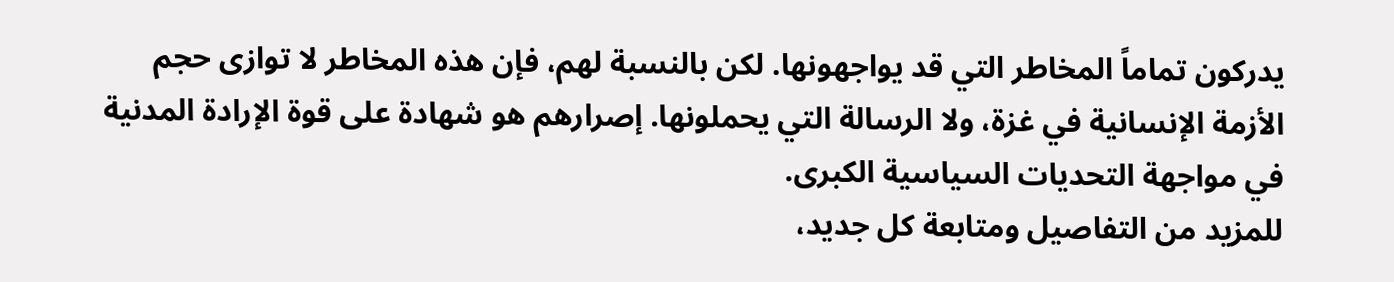يدركون تماماً المخاطر التي قد يواجهونها. لكن بالنسبة لهم، فإن هذه المخاطر لا توازى حجم الأزمة الإنسانية في غزة، ولا الرسالة التي يحملونها. إصرارهم هو شهادة على قوة الإرادة المدنية في مواجهة التحديات السياسية الكبرى.
للمزيد من التفاصيل ومتابعة كل جديد،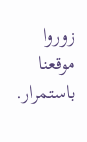زوروا موقعنا باستمرار.